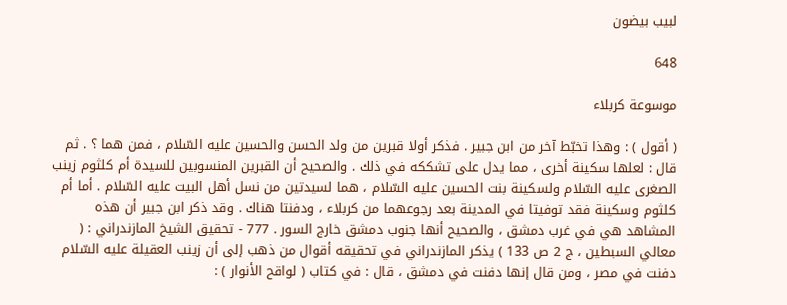لبيب بيضون

648

موسوعة كربلاء

( أقول ) : وهذا تخبّط آخر من ابن جبير . فذكر أولا قبرين من ولد الحسن والحسين عليه السّلام ، فمن هما ؟ . ثم قال : لعلها سكينة أخرى ، مما يدل على تشككه في ذلك . والصحيح أن القبرين المنسوبين للسيدة أم كلثوم زينب الصغرى عليه السّلام ولسكينة بنت الحسين عليه السّلام ، هما لسيدتين من نسل أهل البيت عليه السّلام . أما أم كلثوم وسكينة فقد توفيتا في المدينة بعد رجوعهما من كربلاء ، ودفنتا هناك . وقد ذكر ابن جبير أن هذه المشاهد هي في غرب دمشق ، والصحيح أنها جنوب دمشق خارج السور . 777 - تحقيق الشيخ المازندراني : ( معالي السبطين ، ج 2 ص 133 ) يذكر المازندراني في تحقيقه أقوال من ذهب إلى أن زينب العقيلة عليه السّلام دفنت في مصر ، ومن قال إنها دفنت في دمشق ، قال : في كتاب ( لواقح الأنوار ) :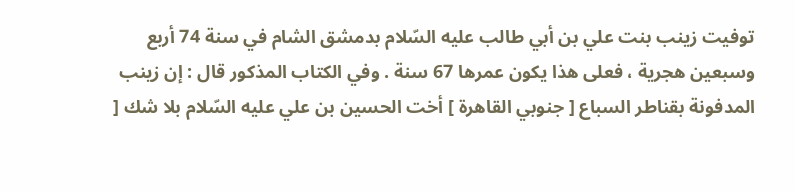توفيت زينب بنت علي بن أبي طالب عليه السّلام بدمشق الشام في سنة 74 أربع وسبعين هجرية ، فعلى هذا يكون عمرها 67 سنة . وفي الكتاب المذكور قال : إن زينب المدفونة بقناطر السباع [ جنوبي القاهرة ] أخت الحسين بن علي عليه السّلام بلا شك [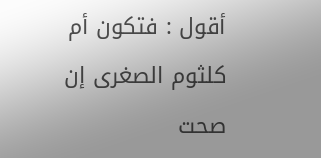أقول : فتكون أم كلثوم الصغرى إن صحت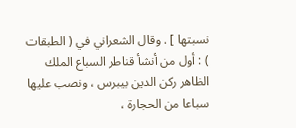نسبتها ] . وقال الشعراني في ( الطبقات ) : أول من أنشأ قناطر السباع الملك الظاهر ركن الدين بيبرس ، ونصب عليها سباعا من الحجارة ،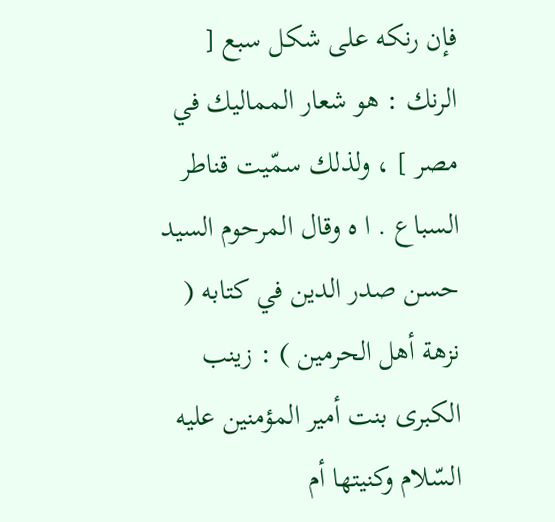فإن رنكه على شكل سبع [ الرنك : هو شعار المماليك في مصر ] ، ولذلك سمّيت قناطر السباع . ا ه وقال المرحوم السيد حسن صدر الدين في كتابه ( نزهة أهل الحرمين ) : زينب الكبرى بنت أمير المؤمنين عليه السّلام وكنيتها أم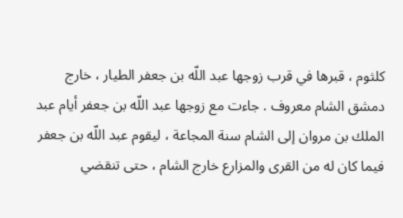كلثوم ، قبرها في قرب زوجها عبد اللّه بن جعفر الطيار ، خارج دمشق الشام معروف . جاءت مع زوجها عبد اللّه بن جعفر أيام عبد الملك بن مروان إلى الشام سنة المجاعة ، ليقوم عبد اللّه بن جعفر فيما كان له من القرى والمزارع خارج الشام ، حتى تنقضي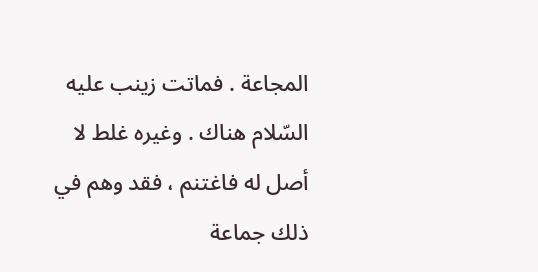المجاعة . فماتت زينب عليه السّلام هناك . وغيره غلط لا أصل له فاغتنم ، فقد وهم في ذلك جماعة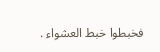فخبطوا خبط العشواء .